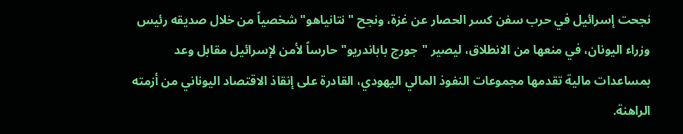نجحت إسرائيل في حرب سفن كسر الحصار عن غزة، ونجح "نتانياهو" شخصياً من خلال صديقه رئيس وزراء اليونان، في منعها من الانطلاق، ليصير "جورج باباندريو" حارساً لأمن لإسرائيل مقابل وعد بمساعدات مالية تقدمها مجموعات النفوذ المالي اليهودي، القادرة على إنقاذ الاقتصاد اليوناني من أزمته الراهنة.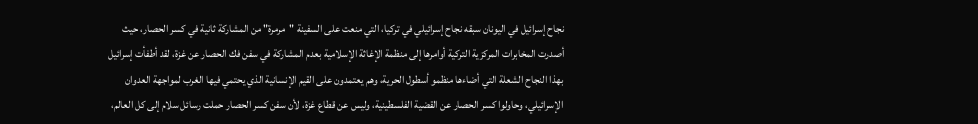نجاح إسرائيل في اليونان سبقه نجاح إسرائيلي في تركيا، التي منعت على السفينة "مرمرة" من المشاركة ثانية في كسر الحصار، حيث أصدرت المخابرات المركزية التركية أوامرها إلى منظمة الإغاثة الإسلامية بعدم المشاركة في سفن فك الحصار عن غزة، لقد أطفأت إسرائيل بهذا النجاح الشعلة التي أضاءها منظمو أسطول الحرية، وهم يعتمدون على القيم الإنسانية الذي يحتمي فيها الغرب لمواجهة العدوان الإسرائيلي، وحاولوا كسر الحصار عن القضية الفلسطينية، وليس عن قطاع غزة، لأن سفن كسر الحصار حملت رسائل سلام إلى كل العالم،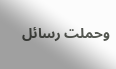وحملت رسائل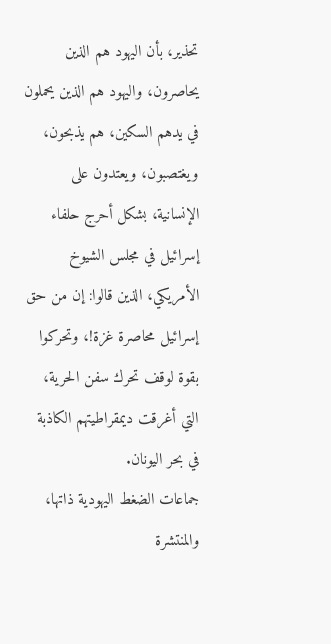تحذير، بأن اليهود هم الذين يحاصرون، واليهود هم الذين يحملون في يدهم السكين، هم يذبحون، ويغتصبون، ويعتدون على الإنسانية، بشكل أحرج حلفاء إسرائيل في مجلس الشيوخ الأمريكي، الذين قالوا: إن من حق إسرائيل محاصرة غزة!، وتحركوا بقوة لوقف تحرك سفن الحرية، التي أغرقت ديمقراطيتهم الكاذبة في بحر اليونان.
جماعات الضغط اليهودية ذاتها، والمنتشرة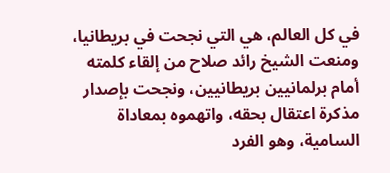في كل العالم، هي التي نجحت في بريطانيا، ومنعت الشيخ رائد صلاح من إلقاء كلمته أمام برلمانيين بريطانيين، ونجحت بإصدار مذكرة اعتقال بحقه، واتهموه بمعاداة السامية، وهو الفرد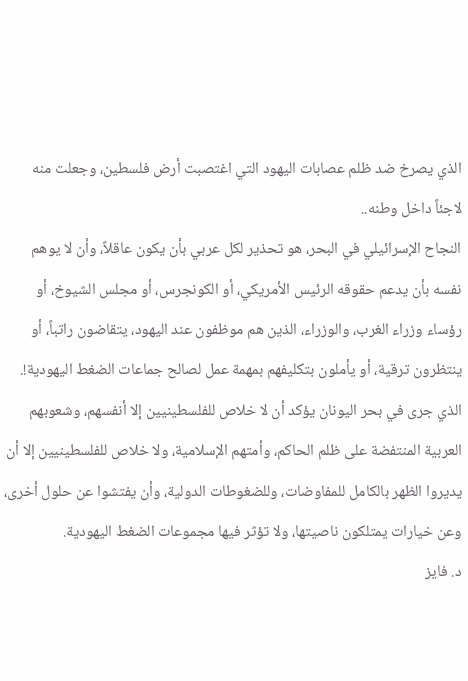الذي يصرخ ضد ظلم عصابات اليهود التي اغتصبت أرض فلسطين، وجعلت منه لاجئاً داخل وطنه..
النجاح الإسرائيلي في البحر، هو تحذير لكل عربي بأن يكون عاقلاً، وأن لا يوهم نفسه بأن يدعم حقوقه الرئيس الأمريكي، أو الكونجرس، أو مجلس الشيوخ، أو رؤساء وزراء الغرب، والوزراء، الذين هم موظفون عند اليهود، يتقاضون راتباً، أو ينتظرون ترقية، أو يأملون بتكليفهم بمهمة عمل لصالح جماعات الضغط اليهودية!.
الذي جرى في بحر اليونان يؤكد أن لا خلاص للفلسطينيين إلا أنفسهم، وشعوبهم العربية المنتفضة على ظلم الحاكم، وأمتهم الإسلامية، ولا خلاص للفلسطينيين إلا أن يديروا الظهر بالكامل للمفاوضات، وللضغوطات الدولية، وأن يفتشوا عن حلول أخرى، وعن خيارات يمتلكون ناصيتها، ولا تؤثر فيها مجموعات الضغط اليهودية.
د. فايز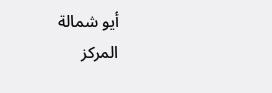أيو شمالة
المركز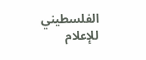الفلسطيني للإعلام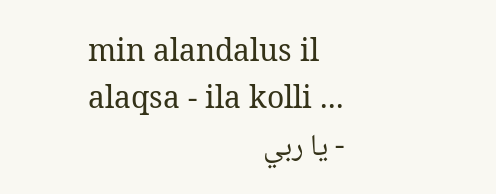min alandalus il alaqsa - ila kolli ...
- يا ربي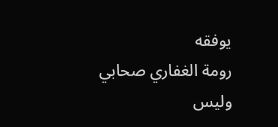يوفقه
رومة الغفاري صحابي وليس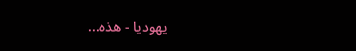يهوديا - هذه...